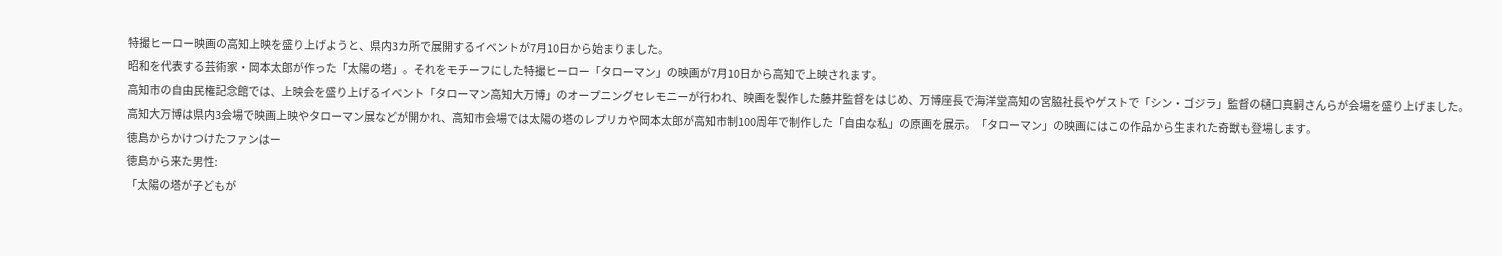特撮ヒーロー映画の高知上映を盛り上げようと、県内3カ所で展開するイベントが7月10日から始まりました。
昭和を代表する芸術家・岡本太郎が作った「太陽の塔」。それをモチーフにした特撮ヒーロー「タローマン」の映画が7月10日から高知で上映されます。
高知市の自由民権記念館では、上映会を盛り上げるイベント「タローマン高知大万博」のオープニングセレモニーが行われ、映画を製作した藤井監督をはじめ、万博座長で海洋堂高知の宮脇社長やゲストで「シン・ゴジラ」監督の樋口真嗣さんらが会場を盛り上げました。
高知大万博は県内3会場で映画上映やタローマン展などが開かれ、高知市会場では太陽の塔のレプリカや岡本太郎が高知市制100周年で制作した「自由な私」の原画を展示。「タローマン」の映画にはこの作品から生まれた奇獣も登場します。
徳島からかけつけたファンはー
徳島から来た男性:
「太陽の塔が子どもが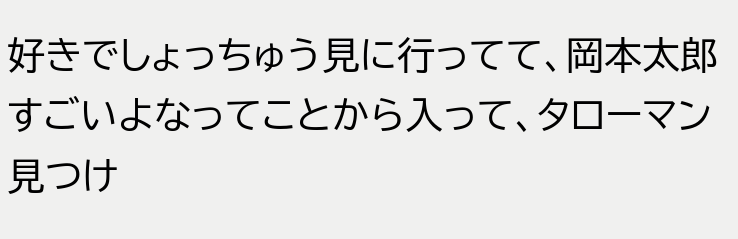好きでしょっちゅう見に行ってて、岡本太郎すごいよなってことから入って、タローマン見つけ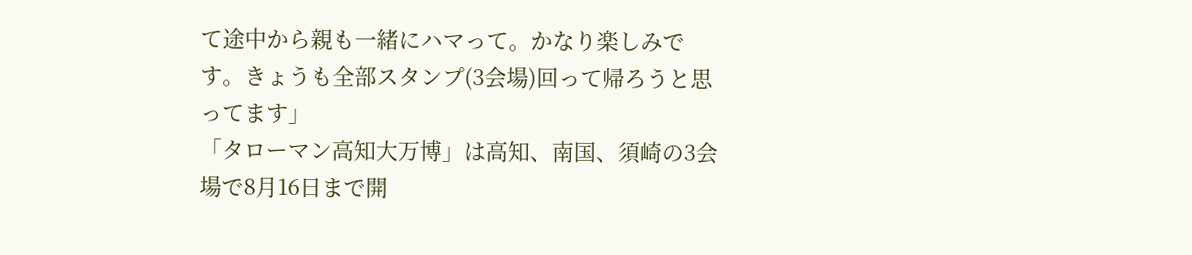て途中から親も一緒にハマって。かなり楽しみです。きょうも全部スタンプ(3会場)回って帰ろうと思ってます」
「タローマン高知大万博」は高知、南国、須崎の3会場で8月16日まで開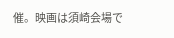催。映画は須崎会場で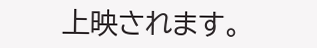上映されます。